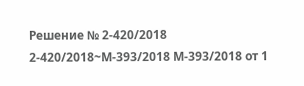Решение № 2-420/2018 2-420/2018~М-393/2018 М-393/2018 от 1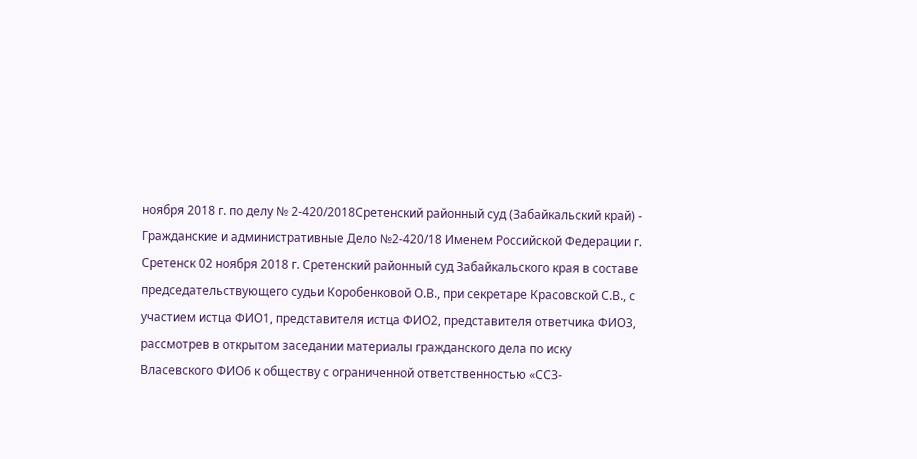ноября 2018 г. по делу № 2-420/2018Сретенский районный суд (Забайкальский край) - Гражданские и административные Дело №2-420/18 Именем Российской Федерации г. Сретенск 02 ноября 2018 г. Сретенский районный суд Забайкальского края в составе председательствующего судьи Коробенковой О.В., при секретаре Красовской С.В., с участием истца ФИО1, представителя истца ФИО2, представителя ответчика ФИО3, рассмотрев в открытом заседании материалы гражданского дела по иску Власевского ФИО6 к обществу с ограниченной ответственностью «ССЗ-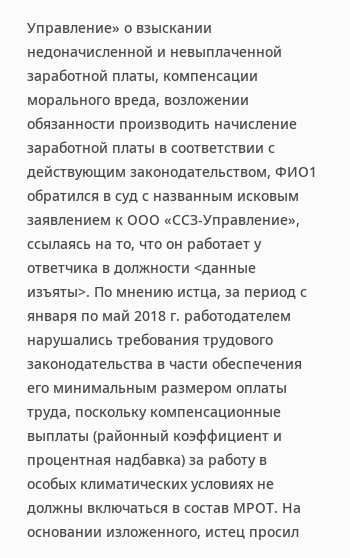Управление» о взыскании недоначисленной и невыплаченной заработной платы, компенсации морального вреда, возложении обязанности производить начисление заработной платы в соответствии с действующим законодательством, ФИО1 обратился в суд с названным исковым заявлением к ООО «ССЗ-Управление», ссылаясь на то, что он работает у ответчика в должности <данные изъяты>. По мнению истца, за период с января по май 2018 г. работодателем нарушались требования трудового законодательства в части обеспечения его минимальным размером оплаты труда, поскольку компенсационные выплаты (районный коэффициент и процентная надбавка) за работу в особых климатических условиях не должны включаться в состав МРОТ. На основании изложенного, истец просил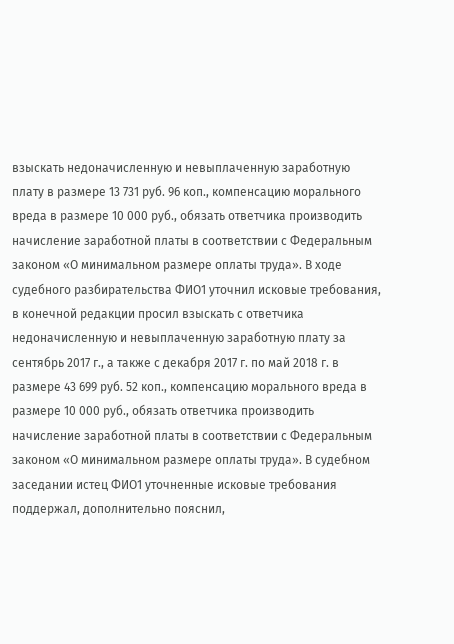взыскать недоначисленную и невыплаченную заработную плату в размере 13 731 руб. 96 коп., компенсацию морального вреда в размере 10 000 руб., обязать ответчика производить начисление заработной платы в соответствии с Федеральным законом «О минимальном размере оплаты труда». В ходе судебного разбирательства ФИО1 уточнил исковые требования, в конечной редакции просил взыскать с ответчика недоначисленную и невыплаченную заработную плату за сентябрь 2017 г., а также с декабря 2017 г. по май 2018 г. в размере 43 699 руб. 52 коп., компенсацию морального вреда в размере 10 000 руб., обязать ответчика производить начисление заработной платы в соответствии с Федеральным законом «О минимальном размере оплаты труда». В судебном заседании истец ФИО1 уточненные исковые требования поддержал, дополнительно пояснил,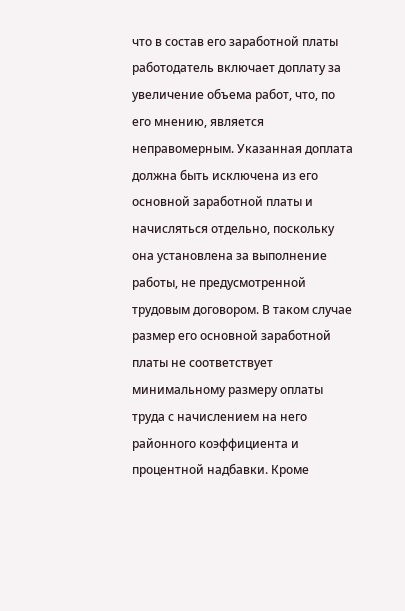что в состав его заработной платы работодатель включает доплату за увеличение объема работ, что, по его мнению, является неправомерным. Указанная доплата должна быть исключена из его основной заработной платы и начисляться отдельно, поскольку она установлена за выполнение работы, не предусмотренной трудовым договором. В таком случае размер его основной заработной платы не соответствует минимальному размеру оплаты труда с начислением на него районного коэффициента и процентной надбавки. Кроме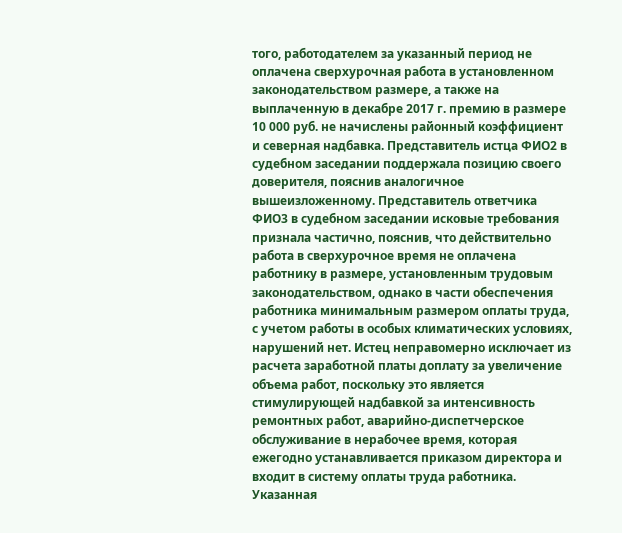того, работодателем за указанный период не оплачена сверхурочная работа в установленном законодательством размере, а также на выплаченную в декабре 2017 г. премию в размере 10 000 руб. не начислены районный коэффициент и северная надбавка. Представитель истца ФИО2 в судебном заседании поддержала позицию своего доверителя, пояснив аналогичное вышеизложенному. Представитель ответчика ФИО3 в судебном заседании исковые требования признала частично, пояснив, что действительно работа в сверхурочное время не оплачена работнику в размере, установленным трудовым законодательством, однако в части обеспечения работника минимальным размером оплаты труда, с учетом работы в особых климатических условиях, нарушений нет. Истец неправомерно исключает из расчета заработной платы доплату за увеличение объема работ, поскольку это является стимулирующей надбавкой за интенсивность ремонтных работ, аварийно-диспетчерское обслуживание в нерабочее время, которая ежегодно устанавливается приказом директора и входит в систему оплаты труда работника. Указанная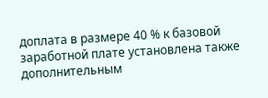доплата в размере 40 % к базовой заработной плате установлена также дополнительным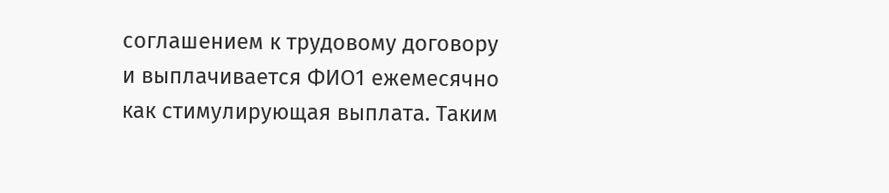соглашением к трудовому договору и выплачивается ФИО1 ежемесячно как стимулирующая выплата. Таким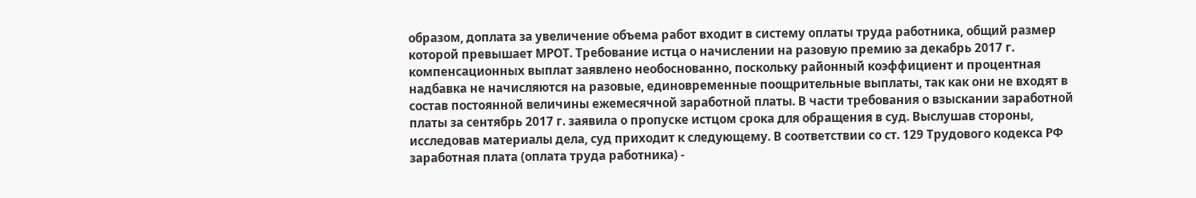образом, доплата за увеличение объема работ входит в систему оплаты труда работника, общий размер которой превышает МРОТ. Требование истца о начислении на разовую премию за декабрь 2017 г. компенсационных выплат заявлено необоснованно, поскольку районный коэффициент и процентная надбавка не начисляются на разовые, единовременные поощрительные выплаты, так как они не входят в состав постоянной величины ежемесячной заработной платы. В части требования о взыскании заработной платы за сентябрь 2017 г. заявила о пропуске истцом срока для обращения в суд. Выслушав стороны, исследовав материалы дела, суд приходит к следующему. В соответствии со ст. 129 Трудового кодекса РФ заработная плата (оплата труда работника) -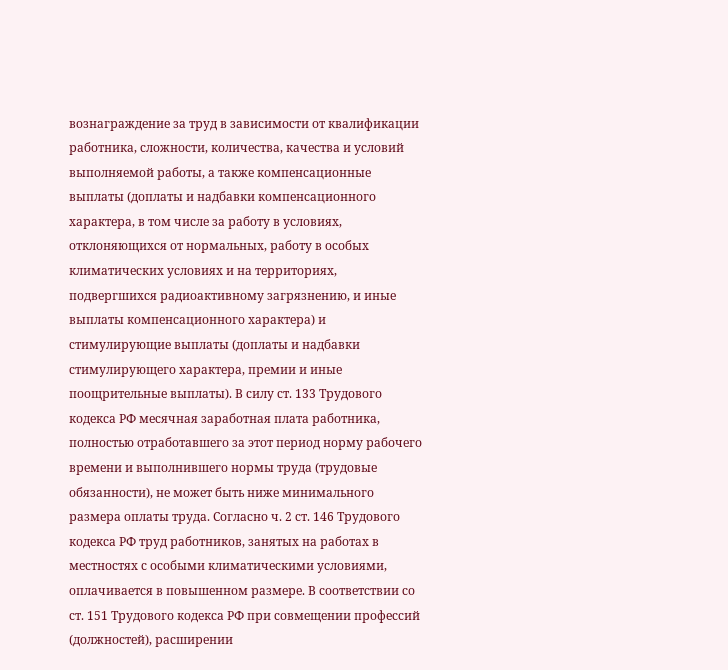вознаграждение за труд в зависимости от квалификации работника, сложности, количества, качества и условий выполняемой работы, а также компенсационные выплаты (доплаты и надбавки компенсационного характера, в том числе за работу в условиях, отклоняющихся от нормальных, работу в особых климатических условиях и на территориях, подвергшихся радиоактивному загрязнению, и иные выплаты компенсационного характера) и стимулирующие выплаты (доплаты и надбавки стимулирующего характера, премии и иные поощрительные выплаты). В силу ст. 133 Трудового кодекса РФ месячная заработная плата работника, полностью отработавшего за этот период норму рабочего времени и выполнившего нормы труда (трудовые обязанности), не может быть ниже минимального размера оплаты труда. Согласно ч. 2 ст. 146 Трудового кодекса РФ труд работников, занятых на работах в местностях с особыми климатическими условиями, оплачивается в повышенном размере. В соответствии со ст. 151 Трудового кодекса РФ при совмещении профессий (должностей), расширении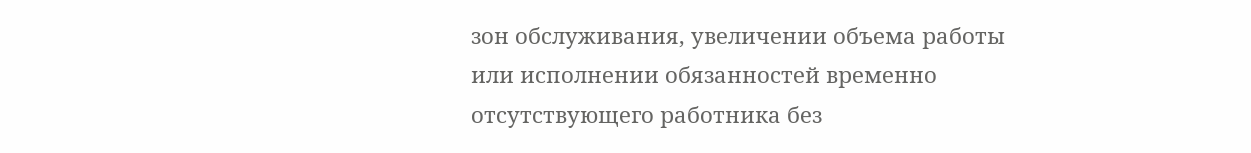зон обслуживания, увеличении объема работы или исполнении обязанностей временно отсутствующего работника без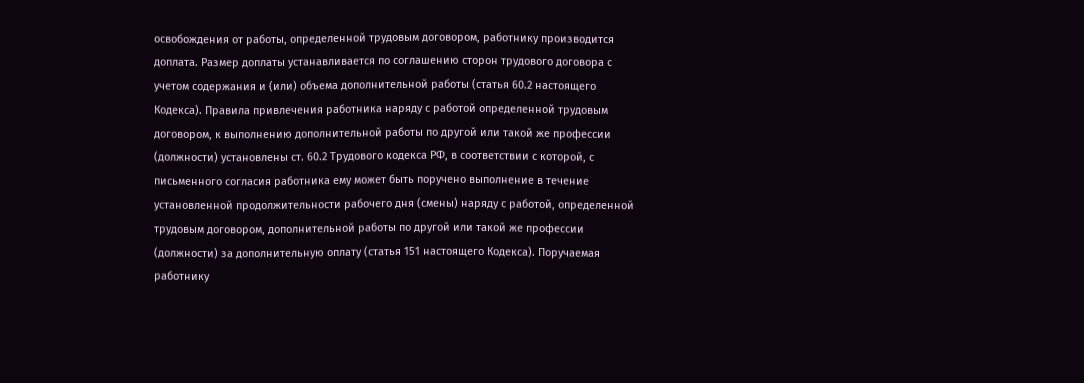освобождения от работы, определенной трудовым договором, работнику производится доплата. Размер доплаты устанавливается по соглашению сторон трудового договора с учетом содержания и (или) объема дополнительной работы (статья 60.2 настоящего Кодекса). Правила привлечения работника наряду с работой определенной трудовым договором, к выполнению дополнительной работы по другой или такой же профессии (должности) установлены ст. 60.2 Трудового кодекса РФ, в соответствии с которой, с письменного согласия работника ему может быть поручено выполнение в течение установленной продолжительности рабочего дня (смены) наряду с работой, определенной трудовым договором, дополнительной работы по другой или такой же профессии (должности) за дополнительную оплату (статья 151 настоящего Кодекса). Поручаемая работнику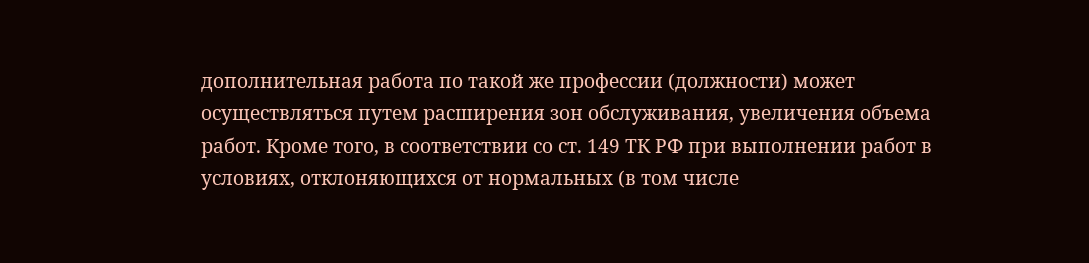дополнительная работа по такой же профессии (должности) может осуществляться путем расширения зон обслуживания, увеличения объема работ. Кроме того, в соответствии со ст. 149 ТК РФ при выполнении работ в условиях, отклоняющихся от нормальных (в том числе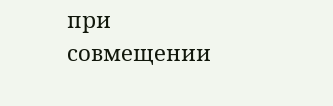при совмещении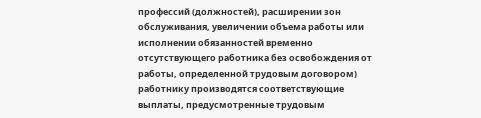профессий (должностей), расширении зон обслуживания, увеличении объема работы или исполнении обязанностей временно отсутствующего работника без освобождения от работы, определенной трудовым договором) работнику производятся соответствующие выплаты, предусмотренные трудовым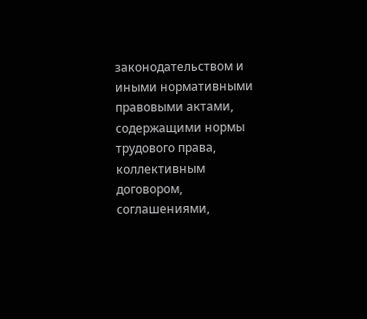законодательством и иными нормативными правовыми актами, содержащими нормы трудового права, коллективным договором, соглашениями,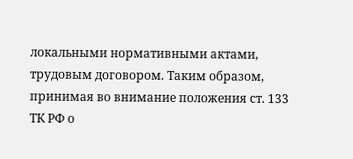локальными нормативными актами, трудовым договором. Таким образом, принимая во внимание положения ст. 133 ТК РФ о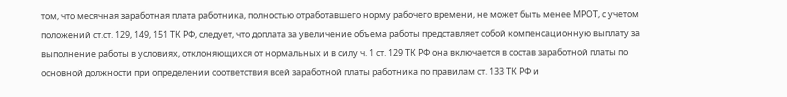том, что месячная заработная плата работника, полностью отработавшего норму рабочего времени, не может быть менее МРОТ, с учетом положений ст.ст. 129, 149, 151 ТК РФ, следует, что доплата за увеличение объема работы представляет собой компенсационную выплату за выполнение работы в условиях, отклоняющихся от нормальных и в силу ч. 1 ст. 129 ТК РФ она включается в состав заработной платы по основной должности при определении соответствия всей заработной платы работника по правилам ст. 133 ТК РФ и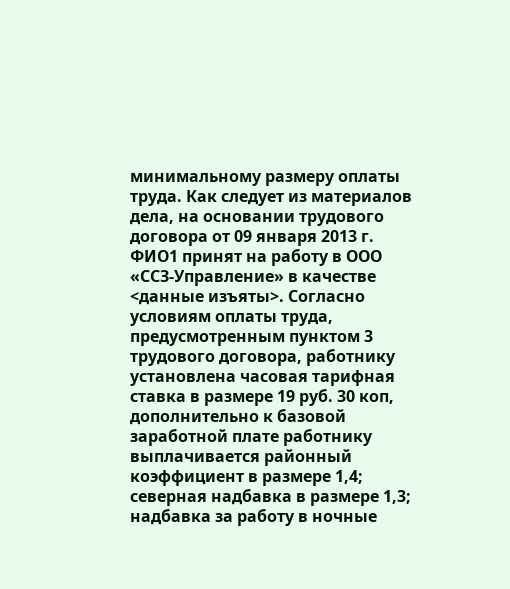минимальному размеру оплаты труда. Как следует из материалов дела, на основании трудового договора от 09 января 2013 г. ФИО1 принят на работу в ООО «ССЗ-Управление» в качестве <данные изъяты>. Согласно условиям оплаты труда, предусмотренным пунктом 3 трудового договора, работнику установлена часовая тарифная ставка в размере 19 руб. 30 коп, дополнительно к базовой заработной плате работнику выплачивается районный коэффициент в размере 1,4; северная надбавка в размере 1,3; надбавка за работу в ночные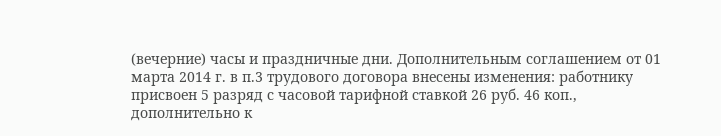(вечерние) часы и праздничные дни. Дополнительным соглашением от 01 марта 2014 г. в п.3 трудового договора внесены изменения: работнику присвоен 5 разряд с часовой тарифной ставкой 26 руб. 46 коп., дополнительно к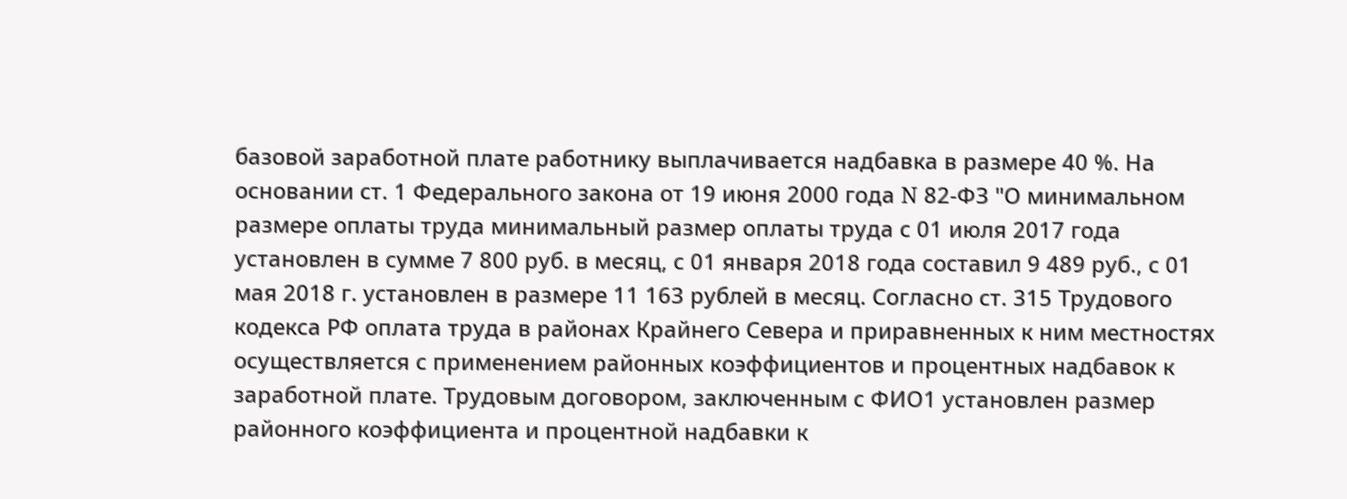базовой заработной плате работнику выплачивается надбавка в размере 40 %. На основании ст. 1 Федерального закона от 19 июня 2000 года N 82-ФЗ "О минимальном размере оплаты труда минимальный размер оплаты труда с 01 июля 2017 года установлен в сумме 7 800 руб. в месяц, с 01 января 2018 года составил 9 489 руб., с 01 мая 2018 г. установлен в размере 11 163 рублей в месяц. Согласно ст. 315 Трудового кодекса РФ оплата труда в районах Крайнего Севера и приравненных к ним местностях осуществляется с применением районных коэффициентов и процентных надбавок к заработной плате. Трудовым договором, заключенным с ФИО1 установлен размер районного коэффициента и процентной надбавки к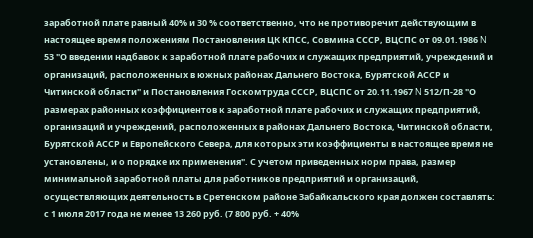заработной плате равный 40% и 30 % соответственно, что не противоречит действующим в настоящее время положениям Постановления ЦК КПСС, Совмина СССР, ВЦСПС от 09.01.1986 N 53 "О введении надбавок к заработной плате рабочих и служащих предприятий, учреждений и организаций, расположенных в южных районах Дальнего Востока, Бурятской АССР и Читинской области" и Постановления Госкомтруда СССР, ВЦСПС от 20.11.1967 N 512/П-28 "О размерах районных коэффициентов к заработной плате рабочих и служащих предприятий, организаций и учреждений, расположенных в районах Дальнего Востока, Читинской области, Бурятской АССР и Европейского Севера, для которых эти коэффициенты в настоящее время не установлены, и о порядке их применения". С учетом приведенных норм права, размер минимальной заработной платы для работников предприятий и организаций, осуществляющих деятельность в Сретенском районе Забайкальского края должен составлять: с 1 июля 2017 года не менее 13 260 руб. (7 800 руб. + 40%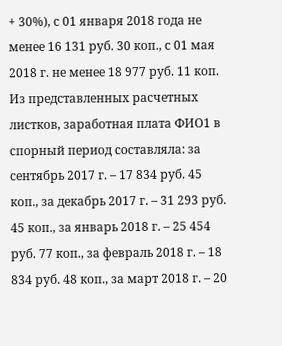+ 30%), с 01 января 2018 года не менее 16 131 руб. 30 коп., с 01 мая 2018 г. не менее 18 977 руб. 11 коп. Из представленных расчетных листков, заработная плата ФИО1 в спорный период составляла: за сентябрь 2017 г. – 17 834 руб. 45 коп., за декабрь 2017 г. – 31 293 руб. 45 коп., за январь 2018 г. – 25 454 руб. 77 коп., за февраль 2018 г. – 18 834 руб. 48 коп., за март 2018 г. – 20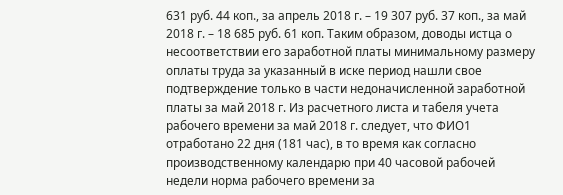631 руб. 44 коп., за апрель 2018 г. – 19 307 руб. 37 коп., за май 2018 г. – 18 685 руб. 61 коп. Таким образом, доводы истца о несоответствии его заработной платы минимальному размеру оплаты труда за указанный в иске период нашли свое подтверждение только в части недоначисленной заработной платы за май 2018 г. Из расчетного листа и табеля учета рабочего времени за май 2018 г. следует, что ФИО1 отработано 22 дня (181 час), в то время как согласно производственному календарю при 40 часовой рабочей недели норма рабочего времени за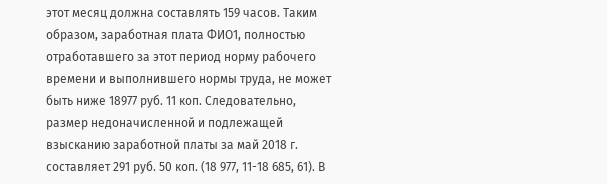этот месяц должна составлять 159 часов. Таким образом, заработная плата ФИО1, полностью отработавшего за этот период норму рабочего времени и выполнившего нормы труда, не может быть ниже 18977 руб. 11 коп. Следовательно, размер недоначисленной и подлежащей взысканию заработной платы за май 2018 г. составляет 291 руб. 50 коп. (18 977, 11-18 685, 61). В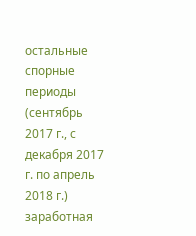остальные спорные периоды (сентябрь 2017 г., с декабря 2017 г. по апрель 2018 г.) заработная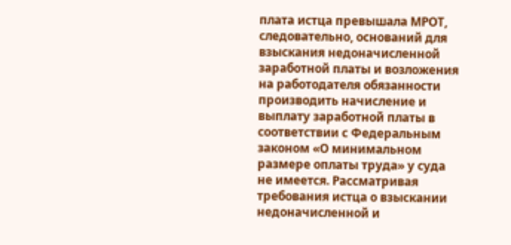плата истца превышала МРОТ, следовательно, оснований для взыскания недоначисленной заработной платы и возложения на работодателя обязанности производить начисление и выплату заработной платы в соответствии с Федеральным законом «О минимальном размере оплаты труда» у суда не имеется. Рассматривая требования истца о взыскании недоначисленной и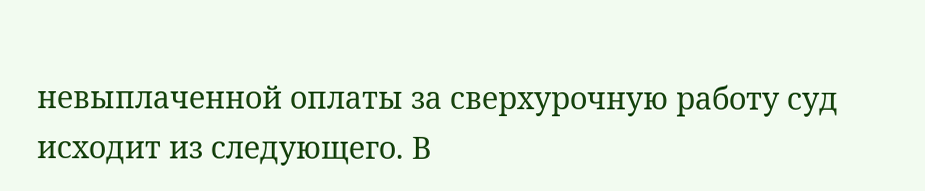невыплаченной оплаты за сверхурочную работу суд исходит из следующего. В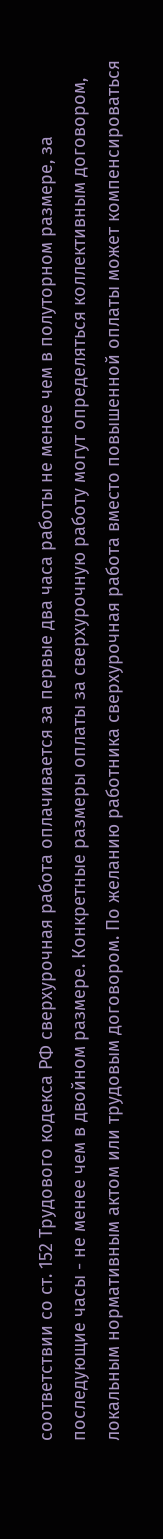соответствии со ст. 152 Трудового кодекса РФ сверхурочная работа оплачивается за первые два часа работы не менее чем в полуторном размере, за последующие часы - не менее чем в двойном размере. Конкретные размеры оплаты за сверхурочную работу могут определяться коллективным договором, локальным нормативным актом или трудовым договором. По желанию работника сверхурочная работа вместо повышенной оплаты может компенсироваться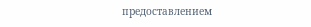предоставлением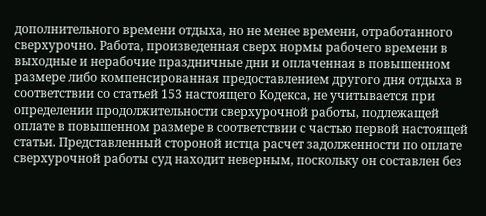дополнительного времени отдыха, но не менее времени, отработанного сверхурочно. Работа, произведенная сверх нормы рабочего времени в выходные и нерабочие праздничные дни и оплаченная в повышенном размере либо компенсированная предоставлением другого дня отдыха в соответствии со статьей 153 настоящего Кодекса, не учитывается при определении продолжительности сверхурочной работы, подлежащей оплате в повышенном размере в соответствии с частью первой настоящей статьи. Представленный стороной истца расчет задолженности по оплате сверхурочной работы суд находит неверным, поскольку он составлен без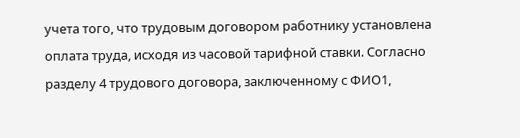учета того, что трудовым договором работнику установлена оплата труда, исходя из часовой тарифной ставки. Согласно разделу 4 трудового договора, заключенному с ФИО1,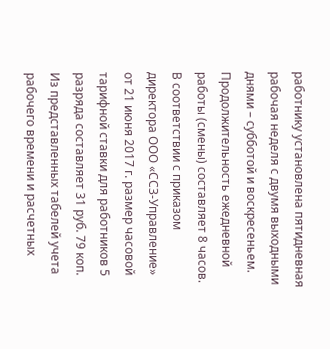работнику установлена пятидневная рабочая неделя с двумя выходными днями – субботой и воскресеньем. Продолжительность ежедневной работы (смены) составляет 8 часов. В соответствии с приказом директора ООО «ССЗ-Управление» от 21 июня 2017 г. размер часовой тарифной ставки для работников 5 разряда составляет 31 руб. 79 коп. Из представленных табелей учета рабочего времени и расчетных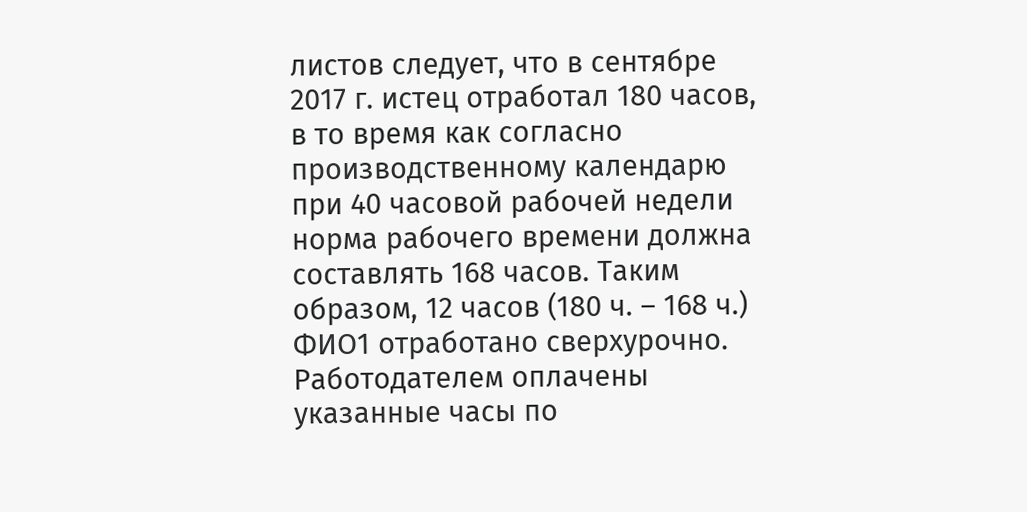листов следует, что в сентябре 2017 г. истец отработал 180 часов, в то время как согласно производственному календарю при 40 часовой рабочей недели норма рабочего времени должна составлять 168 часов. Таким образом, 12 часов (180 ч. – 168 ч.) ФИО1 отработано сверхурочно. Работодателем оплачены указанные часы по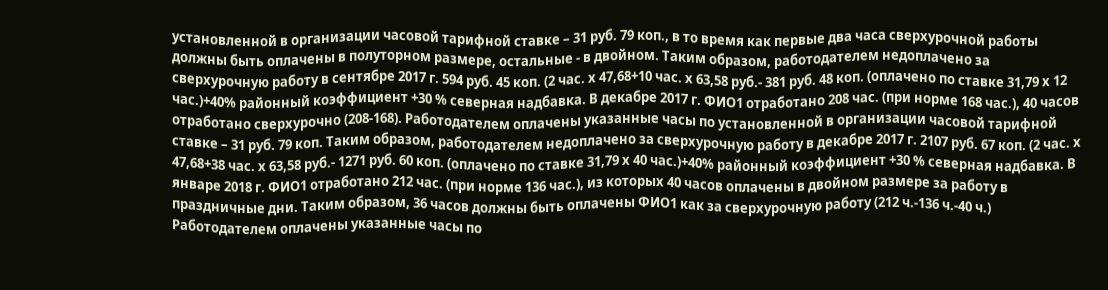установленной в организации часовой тарифной ставке – 31 руб. 79 коп., в то время как первые два часа сверхурочной работы должны быть оплачены в полуторном размере, остальные - в двойном. Таким образом, работодателем недоплачено за сверхурочную работу в сентябре 2017 г. 594 руб. 45 коп. (2 час. х 47,68+10 час. х 63,58 руб.- 381 руб. 48 коп. (оплачено по ставке 31,79 х 12 час.)+40% районный коэффициент +30 % северная надбавка. В декабре 2017 г. ФИО1 отработано 208 час. (при норме 168 час.), 40 часов отработано сверхурочно (208-168). Работодателем оплачены указанные часы по установленной в организации часовой тарифной ставке – 31 руб. 79 коп. Таким образом, работодателем недоплачено за сверхурочную работу в декабре 2017 г. 2107 руб. 67 коп. (2 час. х 47,68+38 час. х 63,58 руб.- 1271 руб. 60 коп. (оплачено по ставке 31,79 х 40 час.)+40% районный коэффициент +30 % северная надбавка. В январе 2018 г. ФИО1 отработано 212 час. (при норме 136 час.), из которых 40 часов оплачены в двойном размере за работу в праздничные дни. Таким образом, 36 часов должны быть оплачены ФИО1 как за сверхурочную работу (212 ч.-136 ч.-40 ч.) Работодателем оплачены указанные часы по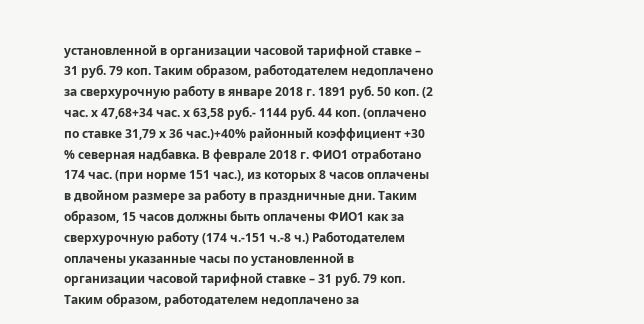установленной в организации часовой тарифной ставке – 31 руб. 79 коп. Таким образом, работодателем недоплачено за сверхурочную работу в январе 2018 г. 1891 руб. 50 коп. (2 час. х 47,68+34 час. х 63,58 руб.- 1144 руб. 44 коп. (оплачено по ставке 31,79 х 36 час.)+40% районный коэффициент +30 % северная надбавка. В феврале 2018 г. ФИО1 отработано 174 час. (при норме 151 час.), из которых 8 часов оплачены в двойном размере за работу в праздничные дни. Таким образом, 15 часов должны быть оплачены ФИО1 как за сверхурочную работу (174 ч.-151 ч.-8 ч.) Работодателем оплачены указанные часы по установленной в организации часовой тарифной ставке – 31 руб. 79 коп. Таким образом, работодателем недоплачено за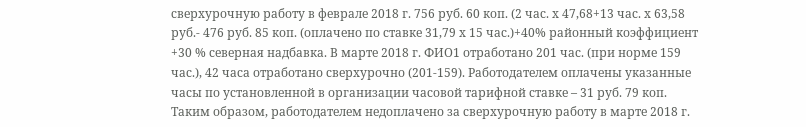сверхурочную работу в феврале 2018 г. 756 руб. 60 коп. (2 час. х 47,68+13 час. х 63,58 руб.- 476 руб. 85 коп. (оплачено по ставке 31,79 х 15 час.)+40% районный коэффициент +30 % северная надбавка. В марте 2018 г. ФИО1 отработано 201 час. (при норме 159 час.), 42 часа отработано сверхурочно (201-159). Работодателем оплачены указанные часы по установленной в организации часовой тарифной ставке – 31 руб. 79 коп. Таким образом, работодателем недоплачено за сверхурочную работу в марте 2018 г.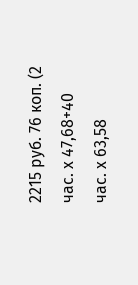2215 руб. 76 коп. (2 час. х 47,68+40 час. х 63,58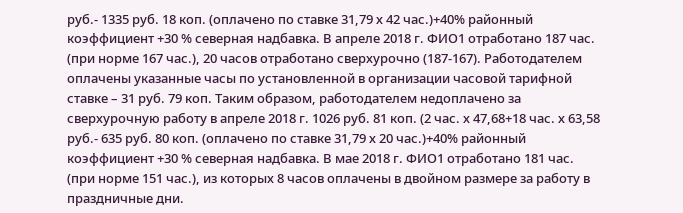руб.- 1335 руб. 18 коп. (оплачено по ставке 31,79 х 42 час.)+40% районный коэффициент +30 % северная надбавка. В апреле 2018 г. ФИО1 отработано 187 час. (при норме 167 час.), 20 часов отработано сверхурочно (187-167). Работодателем оплачены указанные часы по установленной в организации часовой тарифной ставке – 31 руб. 79 коп. Таким образом, работодателем недоплачено за сверхурочную работу в апреле 2018 г. 1026 руб. 81 коп. (2 час. х 47,68+18 час. х 63,58 руб.- 635 руб. 80 коп. (оплачено по ставке 31,79 х 20 час.)+40% районный коэффициент +30 % северная надбавка. В мае 2018 г. ФИО1 отработано 181 час. (при норме 151 час.), из которых 8 часов оплачены в двойном размере за работу в праздничные дни.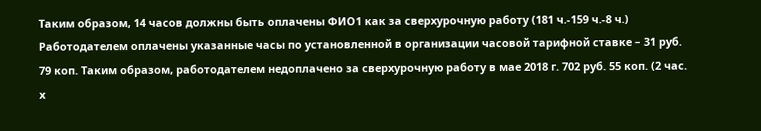Таким образом, 14 часов должны быть оплачены ФИО1 как за сверхурочную работу (181 ч.-159 ч.-8 ч.) Работодателем оплачены указанные часы по установленной в организации часовой тарифной ставке – 31 руб. 79 коп. Таким образом, работодателем недоплачено за сверхурочную работу в мае 2018 г. 702 руб. 55 коп. (2 час. х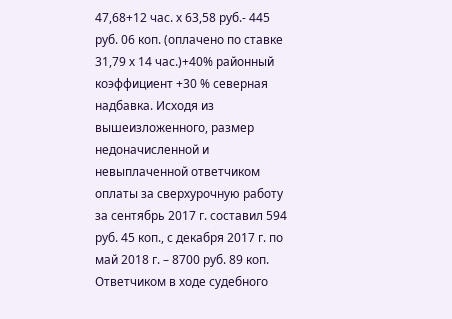47,68+12 час. х 63,58 руб.- 445 руб. 06 коп. (оплачено по ставке 31,79 х 14 час.)+40% районный коэффициент +30 % северная надбавка. Исходя из вышеизложенного, размер недоначисленной и невыплаченной ответчиком оплаты за сверхурочную работу за сентябрь 2017 г. составил 594 руб. 45 коп., с декабря 2017 г. по май 2018 г. – 8700 руб. 89 коп. Ответчиком в ходе судебного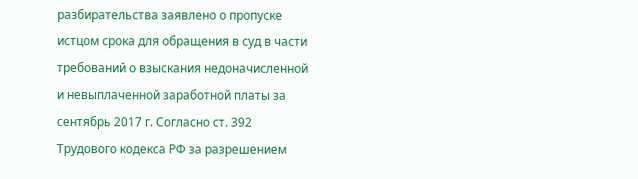разбирательства заявлено о пропуске истцом срока для обращения в суд в части требований о взыскания недоначисленной и невыплаченной заработной платы за сентябрь 2017 г. Согласно ст. 392 Трудового кодекса РФ за разрешением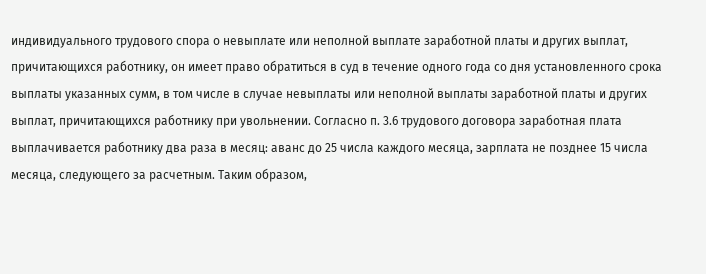индивидуального трудового спора о невыплате или неполной выплате заработной платы и других выплат, причитающихся работнику, он имеет право обратиться в суд в течение одного года со дня установленного срока выплаты указанных сумм, в том числе в случае невыплаты или неполной выплаты заработной платы и других выплат, причитающихся работнику при увольнении. Согласно п. 3.6 трудового договора заработная плата выплачивается работнику два раза в месяц: аванс до 25 числа каждого месяца, зарплата не позднее 15 числа месяца, следующего за расчетным. Таким образом,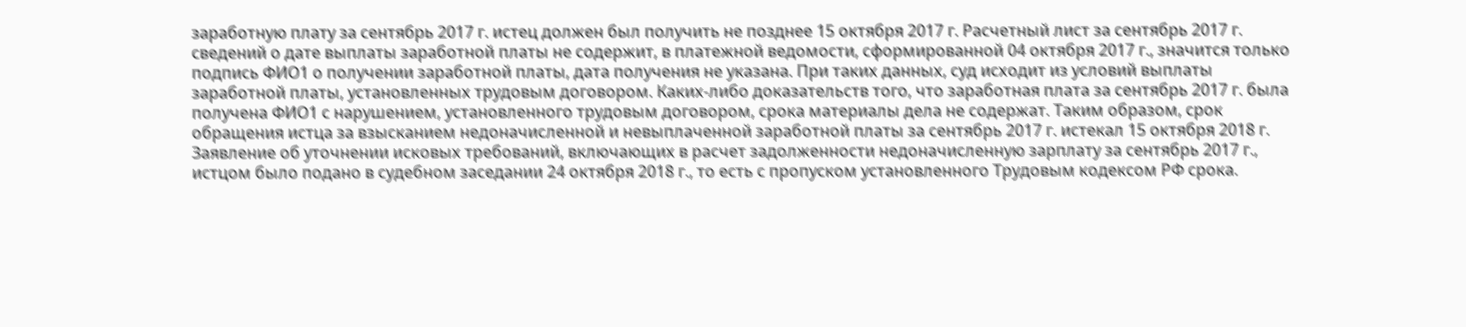заработную плату за сентябрь 2017 г. истец должен был получить не позднее 15 октября 2017 г. Расчетный лист за сентябрь 2017 г. сведений о дате выплаты заработной платы не содержит, в платежной ведомости, сформированной 04 октября 2017 г., значится только подпись ФИО1 о получении заработной платы, дата получения не указана. При таких данных, суд исходит из условий выплаты заработной платы, установленных трудовым договором. Каких-либо доказательств того, что заработная плата за сентябрь 2017 г. была получена ФИО1 с нарушением, установленного трудовым договором, срока материалы дела не содержат. Таким образом, срок обращения истца за взысканием недоначисленной и невыплаченной заработной платы за сентябрь 2017 г. истекал 15 октября 2018 г. Заявление об уточнении исковых требований, включающих в расчет задолженности недоначисленную зарплату за сентябрь 2017 г., истцом было подано в судебном заседании 24 октября 2018 г., то есть с пропуском установленного Трудовым кодексом РФ срока.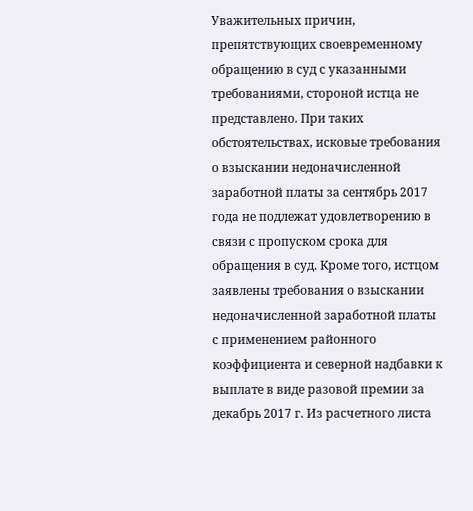Уважительных причин, препятствующих своевременному обращению в суд с указанными требованиями, стороной истца не представлено. При таких обстоятельствах, исковые требования о взыскании недоначисленной заработной платы за сентябрь 2017 года не подлежат удовлетворению в связи с пропуском срока для обращения в суд. Кроме того, истцом заявлены требования о взыскании недоначисленной заработной платы с применением районного коэффициента и северной надбавки к выплате в виде разовой премии за декабрь 2017 г. Из расчетного листа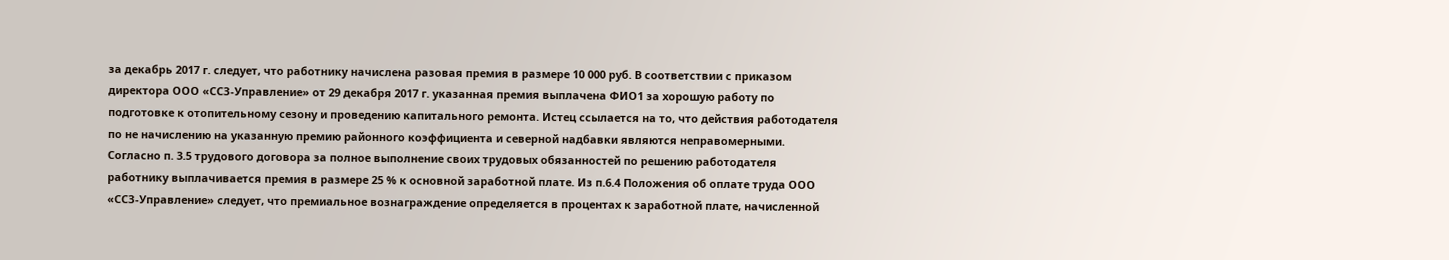за декабрь 2017 г. следует, что работнику начислена разовая премия в размере 10 000 руб. В соответствии с приказом директора ООО «ССЗ-Управление» от 29 декабря 2017 г. указанная премия выплачена ФИО1 за хорошую работу по подготовке к отопительному сезону и проведению капитального ремонта. Истец ссылается на то, что действия работодателя по не начислению на указанную премию районного коэффициента и северной надбавки являются неправомерными. Согласно п. 3.5 трудового договора за полное выполнение своих трудовых обязанностей по решению работодателя работнику выплачивается премия в размере 25 % к основной заработной плате. Из п.6.4 Положения об оплате труда ООО «ССЗ-Управление» следует, что премиальное вознаграждение определяется в процентах к заработной плате, начисленной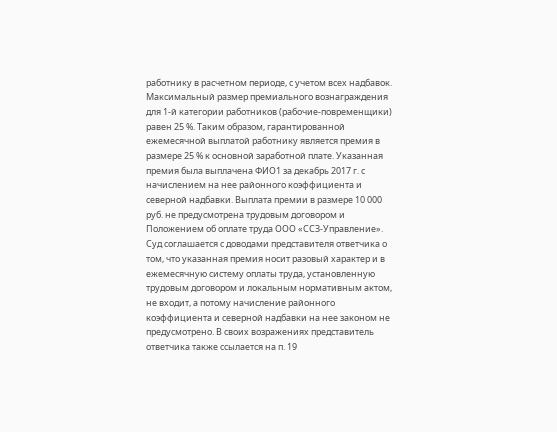работнику в расчетном периоде, с учетом всех надбавок. Максимальный размер премиального вознаграждения для 1-й категории работников (рабочие-повременщики) равен 25 %. Таким образом, гарантированной ежемесячной выплатой работнику является премия в размере 25 % к основной заработной плате. Указанная премия была выплачена ФИО1 за декабрь 2017 г. с начислением на нее районного коэффициента и северной надбавки. Выплата премии в размере 10 000 руб. не предусмотрена трудовым договором и Положением об оплате труда ООО «ССЗ-Управление». Суд соглашается с доводами представителя ответчика о том, что указанная премия носит разовый характер и в ежемесячную систему оплаты труда, установленную трудовым договором и локальным нормативным актом, не входит, а потому начисление районного коэффициента и северной надбавки на нее законом не предусмотрено. В своих возражениях представитель ответчика также ссылается на п. 19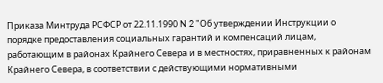Приказа Минтруда РСФСР от 22.11.1990 N 2 "Об утверждении Инструкции о порядке предоставления социальных гарантий и компенсаций лицам, работающим в районах Крайнего Севера и в местностях, приравненных к районам Крайнего Севера, в соответствии с действующими нормативными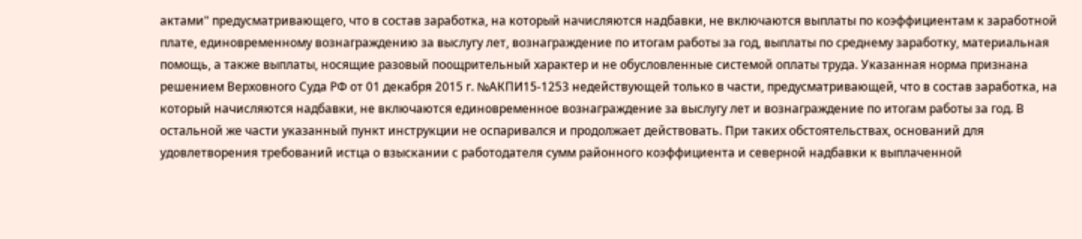актами" предусматривающего, что в состав заработка, на который начисляются надбавки, не включаются выплаты по коэффициентам к заработной плате, единовременному вознаграждению за выслугу лет, вознаграждение по итогам работы за год, выплаты по среднему заработку, материальная помощь, а также выплаты, носящие разовый поощрительный характер и не обусловленные системой оплаты труда. Указанная норма признана решением Верховного Суда РФ от 01 декабря 2015 г. №АКПИ15-1253 недействующей только в части, предусматривающей, что в состав заработка, на который начисляются надбавки, не включаются единовременное вознаграждение за выслугу лет и вознаграждение по итогам работы за год. В остальной же части указанный пункт инструкции не оспаривался и продолжает действовать. При таких обстоятельствах, оснований для удовлетворения требований истца о взыскании с работодателя сумм районного коэффициента и северной надбавки к выплаченной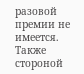разовой премии не имеется. Также стороной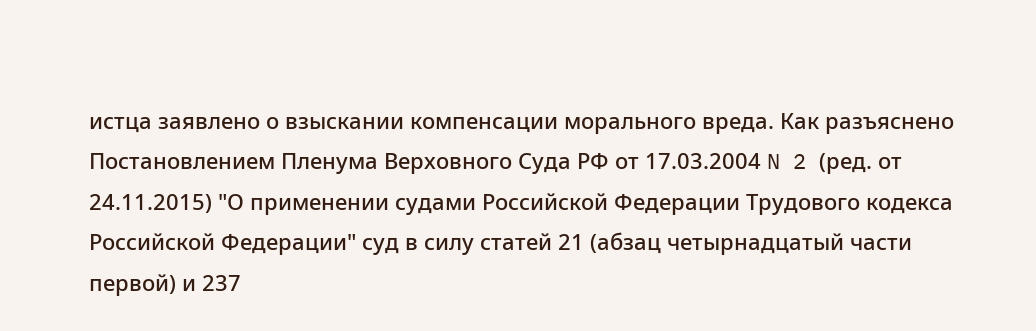истца заявлено о взыскании компенсации морального вреда. Как разъяснено Постановлением Пленума Верховного Суда РФ от 17.03.2004 N 2 (ред. от 24.11.2015) "О применении судами Российской Федерации Трудового кодекса Российской Федерации" суд в силу статей 21 (абзац четырнадцатый части первой) и 237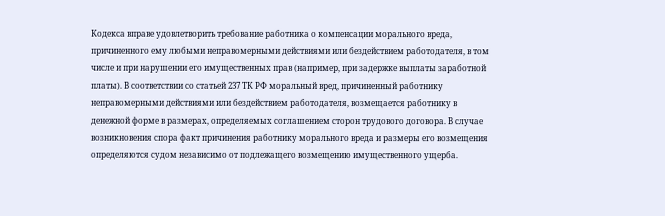Кодекса вправе удовлетворить требование работника о компенсации морального вреда, причиненного ему любыми неправомерными действиями или бездействием работодателя, в том числе и при нарушении его имущественных прав (например, при задержке выплаты заработной платы). В соответствии со статьей 237 ТК РФ моральный вред, причиненный работнику неправомерными действиями или бездействием работодателя, возмещается работнику в денежной форме в размерах, определяемых соглашением сторон трудового договора. В случае возникновения спора факт причинения работнику морального вреда и размеры его возмещения определяются судом независимо от подлежащего возмещению имущественного ущерба.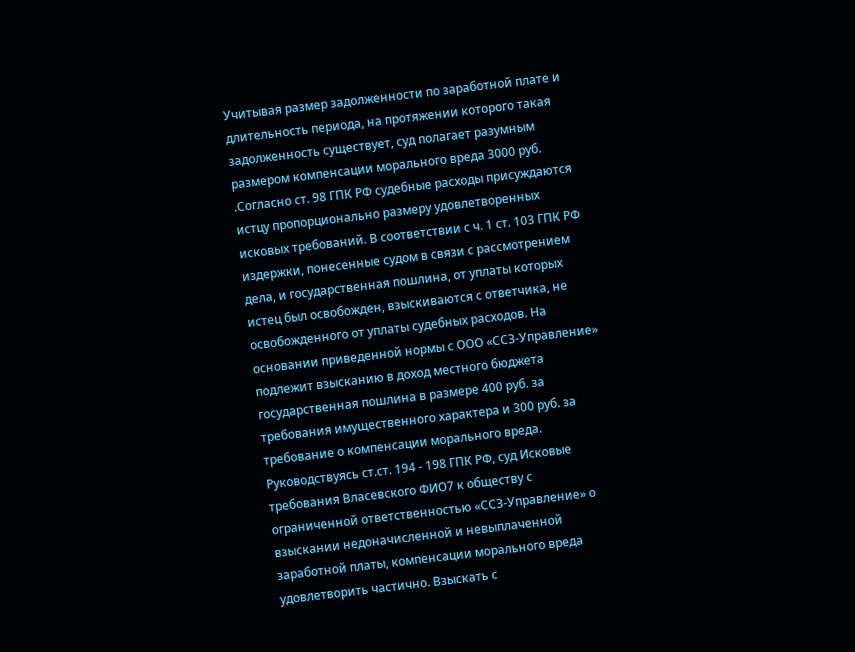Учитывая размер задолженности по заработной плате и длительность периода, на протяжении которого такая задолженность существует, суд полагает разумным размером компенсации морального вреда 3000 руб. .Согласно ст. 98 ГПК РФ судебные расходы присуждаются истцу пропорционально размеру удовлетворенных исковых требований. В соответствии с ч. 1 ст. 103 ГПК РФ издержки, понесенные судом в связи с рассмотрением дела, и государственная пошлина, от уплаты которых истец был освобожден, взыскиваются с ответчика, не освобожденного от уплаты судебных расходов. На основании приведенной нормы с ООО «ССЗ-Управление» подлежит взысканию в доход местного бюджета государственная пошлина в размере 400 руб. за требования имущественного характера и 300 руб. за требование о компенсации морального вреда. Руководствуясь ст.ст. 194 - 198 ГПК РФ, суд Исковые требования Власевского ФИО7 к обществу с ограниченной ответственностью «ССЗ-Управление» о взыскании недоначисленной и невыплаченной заработной платы, компенсации морального вреда удовлетворить частично. Взыскать с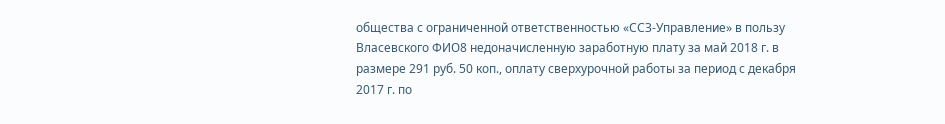общества с ограниченной ответственностью «ССЗ-Управление» в пользу Власевского ФИО8 недоначисленную заработную плату за май 2018 г. в размере 291 руб. 50 коп., оплату сверхурочной работы за период с декабря 2017 г. по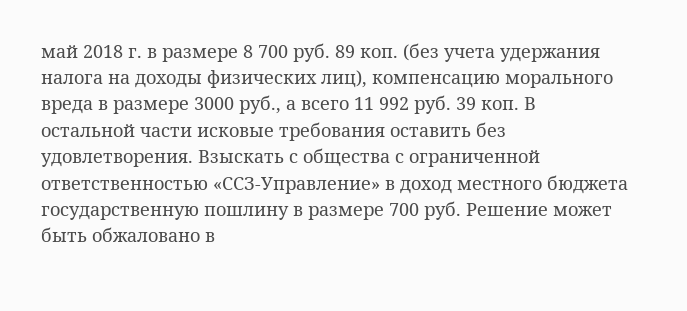май 2018 г. в размере 8 700 руб. 89 коп. (без учета удержания налога на доходы физических лиц), компенсацию морального вреда в размере 3000 руб., а всего 11 992 руб. 39 коп. В остальной части исковые требования оставить без удовлетворения. Взыскать с общества с ограниченной ответственностью «ССЗ-Управление» в доход местного бюджета государственную пошлину в размере 700 руб. Решение может быть обжаловано в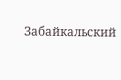Забайкальский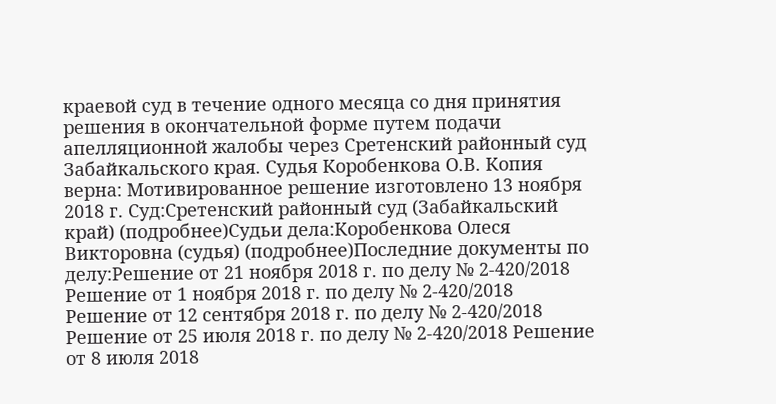краевой суд в течение одного месяца со дня принятия решения в окончательной форме путем подачи апелляционной жалобы через Сретенский районный суд Забайкальского края. Судья Коробенкова О.В. Копия верна: Мотивированное решение изготовлено 13 ноября 2018 г. Суд:Сретенский районный суд (Забайкальский край) (подробнее)Судьи дела:Коробенкова Олеся Викторовна (судья) (подробнее)Последние документы по делу:Решение от 21 ноября 2018 г. по делу № 2-420/2018 Решение от 1 ноября 2018 г. по делу № 2-420/2018 Решение от 12 сентября 2018 г. по делу № 2-420/2018 Решение от 25 июля 2018 г. по делу № 2-420/2018 Решение от 8 июля 2018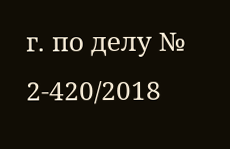г. по делу № 2-420/2018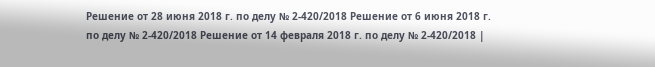Решение от 28 июня 2018 г. по делу № 2-420/2018 Решение от 6 июня 2018 г. по делу № 2-420/2018 Решение от 14 февраля 2018 г. по делу № 2-420/2018 |